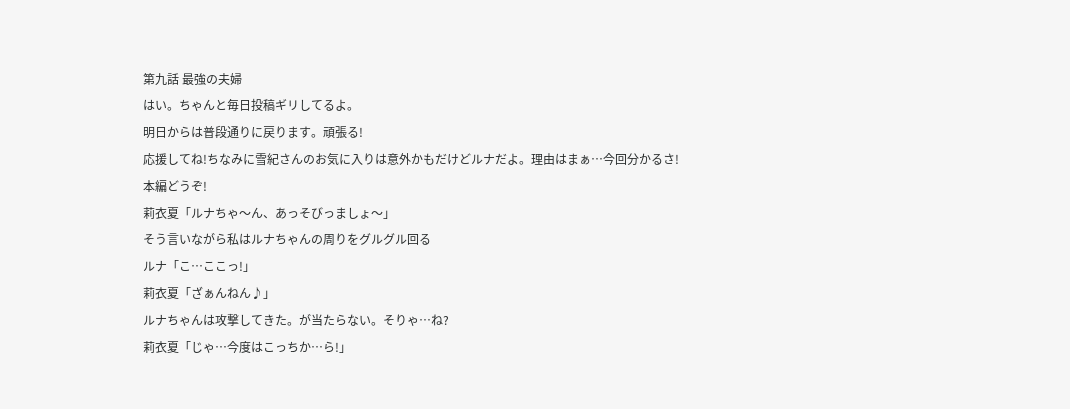第九話 最強の夫婦
はい。ちゃんと毎日投稿ギリしてるよ。
明日からは普段通りに戻ります。頑張る!
応援してね!ちなみに雪紀さんのお気に入りは意外かもだけどルナだよ。理由はまぁ…今回分かるさ!
本編どうぞ!
莉衣夏「ルナちゃ〜ん、あっそびっましょ〜」
そう言いながら私はルナちゃんの周りをグルグル回る
ルナ「こ…ここっ!」
莉衣夏「ざぁんねん♪」
ルナちゃんは攻撃してきた。が当たらない。そりゃ…ね?
莉衣夏「じゃ…今度はこっちか…ら!」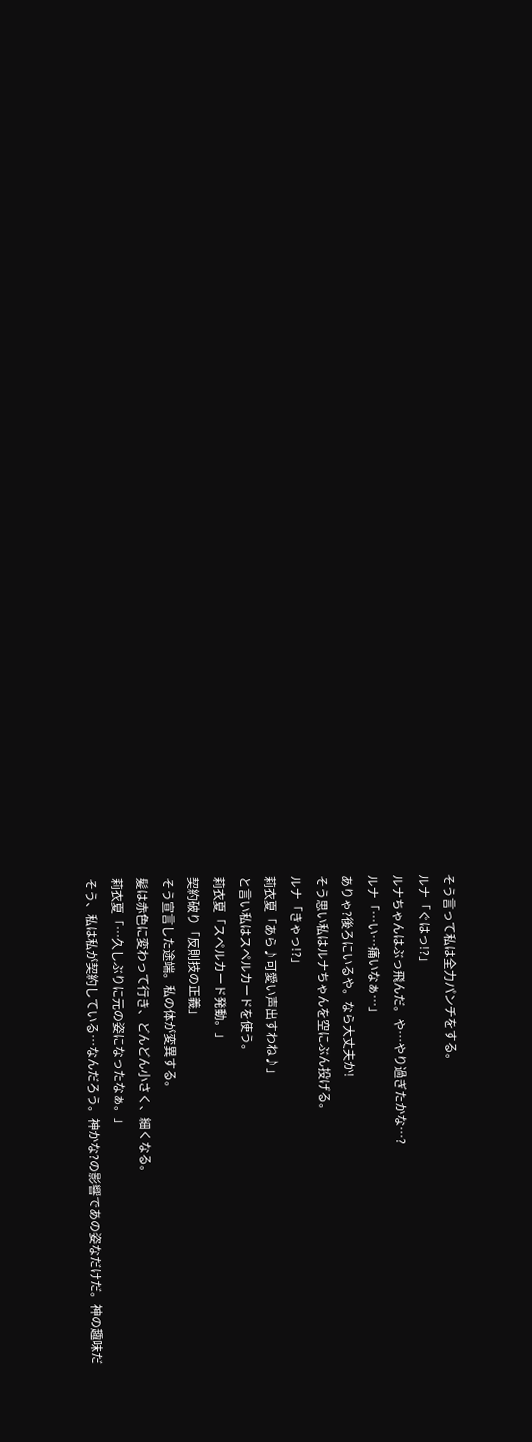そう言って私は全力パンチをする。
ルナ「ぐはっ!?」
ルナちゃんはぶっ飛んだ。や…やり過ぎたかな…?
ルナ「…い…痛いなぁ…」
ありゃ?後ろにいるや。なら大丈夫か!
そう思い私はルナちゃんを空にぶん投げる。
ルナ「きゃっ!?」
莉衣夏「あら♪可愛い声出すわね♪」
と言い私はスペルカードを使う。
莉衣夏「スペルカード発動。」
契約破り「反則技の正義」
そう宣言した途端。私の体が変異する。
髪は赤色に変わって行き、どんどん小さく、細くなる。
莉衣夏「…久しぶりに元の姿になったなぁ。」
そう、私は私が契約している…なんだろう。神かな?の影響であの姿なだけだ。神の趣味だ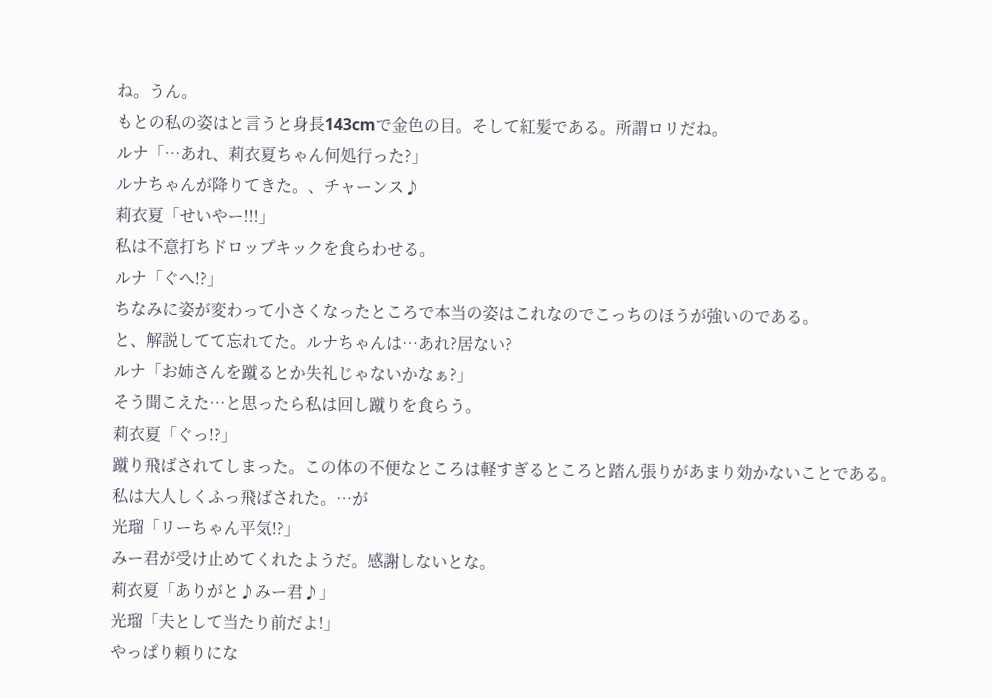ね。うん。
もとの私の姿はと言うと身長143cmで金色の目。そして紅髪である。所謂ロリだね。
ルナ「…あれ、莉衣夏ちゃん何処行った?」
ルナちゃんが降りてきた。、チャーンス♪
莉衣夏「せいやー!!!」
私は不意打ちドロップキックを食らわせる。
ルナ「ぐへ!?」
ちなみに姿が変わって小さくなったところで本当の姿はこれなのでこっちのほうが強いのである。
と、解説してて忘れてた。ルナちゃんは…あれ?居ない?
ルナ「お姉さんを蹴るとか失礼じゃないかなぁ?」
そう聞こえた…と思ったら私は回し蹴りを食らう。
莉衣夏「ぐっ!?」
蹴り飛ばされてしまった。この体の不便なところは軽すぎるところと踏ん張りがあまり効かないことである。
私は大人しくふっ飛ばされた。…が
光瑠「リーちゃん平気!?」
みー君が受け止めてくれたようだ。感謝しないとな。
莉衣夏「ありがと♪みー君♪」
光瑠「夫として当たり前だよ!」
やっぱり頼りにな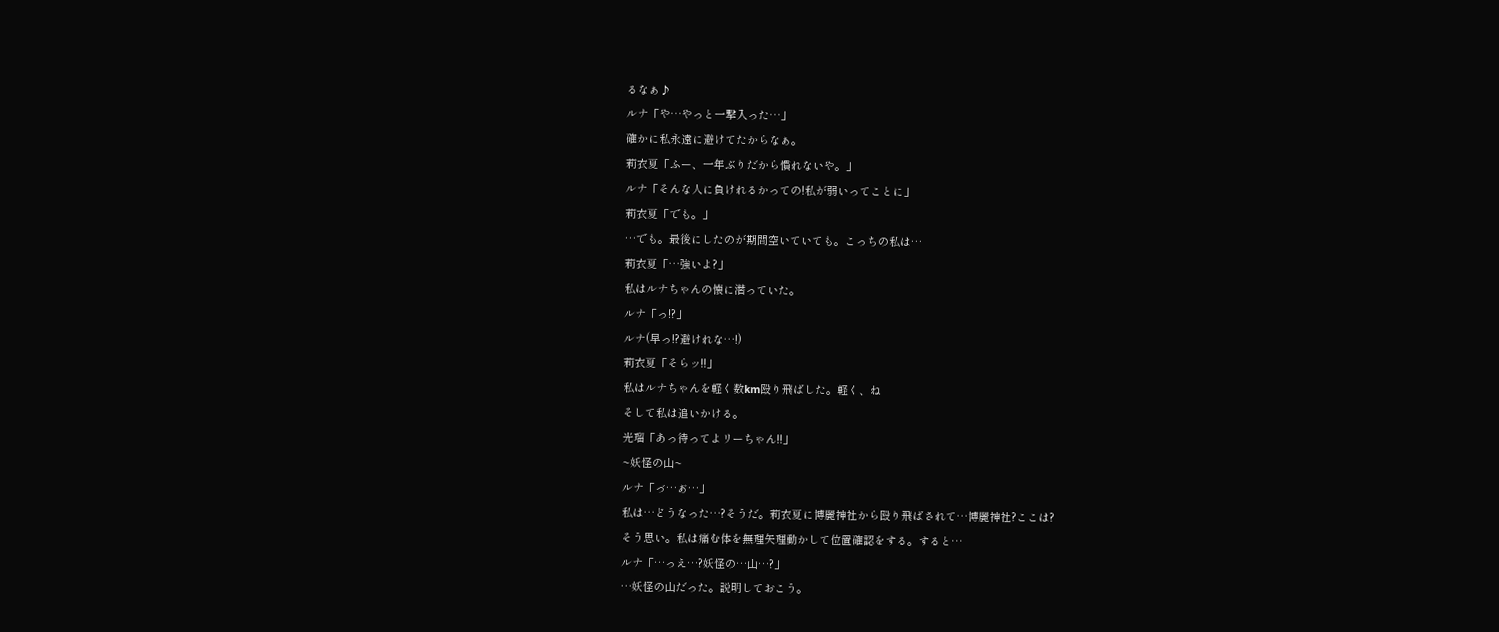るなぁ♪
ルナ「や…やっと一撃入った…」
確かに私永遠に避けてたからなぁ。
莉衣夏「ふー、一年ぶりだから慣れないや。」
ルナ「そんな人に負けれるかっての!私が弱いってことに」
莉衣夏「でも。」
…でも。最後にしたのが期間空いていても。こっちの私は…
莉衣夏「…強いよ?」
私はルナちゃんの懐に潜っていた。
ルナ「っ!?」
ルナ(早っ!?避けれな…!)
莉衣夏「そらッ!!」
私はルナちゃんを軽く数km殴り飛ばした。軽く、ね
そして私は追いかける。
光瑠「あっ待ってよリーちゃん!!」
~妖怪の山~
ルナ「っ゙…ぁ゙…」
私は…どうなった…?そうだ。莉衣夏に博麗神社から殴り飛ばされて…博麗神社?ここは?
そう思い。私は痛む体を無理矢理動かして位置確認をする。すると…
ルナ「…っえ…?妖怪の…山…?」
…妖怪の山だった。説明しておこう。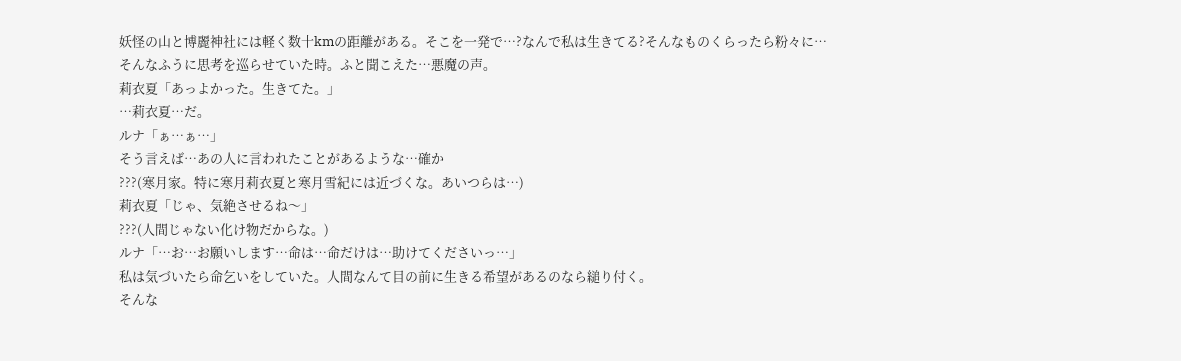妖怪の山と博麗神社には軽く数十kmの距離がある。そこを一発で…?なんで私は生きてる?そんなものくらったら粉々に…
そんなふうに思考を巡らせていた時。ふと聞こえた…悪魔の声。
莉衣夏「あっよかった。生きてた。」
…莉衣夏…だ。
ルナ「ぁ…ぁ…」
そう言えば…あの人に言われたことがあるような…確か
???(寒月家。特に寒月莉衣夏と寒月雪紀には近づくな。あいつらは…)
莉衣夏「じゃ、気絶させるね〜」
???(人間じゃない化け物だからな。)
ルナ「…お…お願いします…命は…命だけは…助けてくださいっ…」
私は気づいたら命乞いをしていた。人間なんて目の前に生きる希望があるのなら縋り付く。
そんな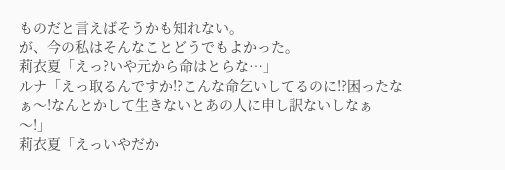ものだと言えばそうかも知れない。
が、今の私はそんなことどうでもよかった。
莉衣夏「えっ?いや元から命はとらな…」
ルナ「えっ取るんですか!?こんな命乞いしてるのに!?困ったなぁ〜!なんとかして生きないとあの人に申し訳ないしなぁ〜!」
莉衣夏「えっいやだか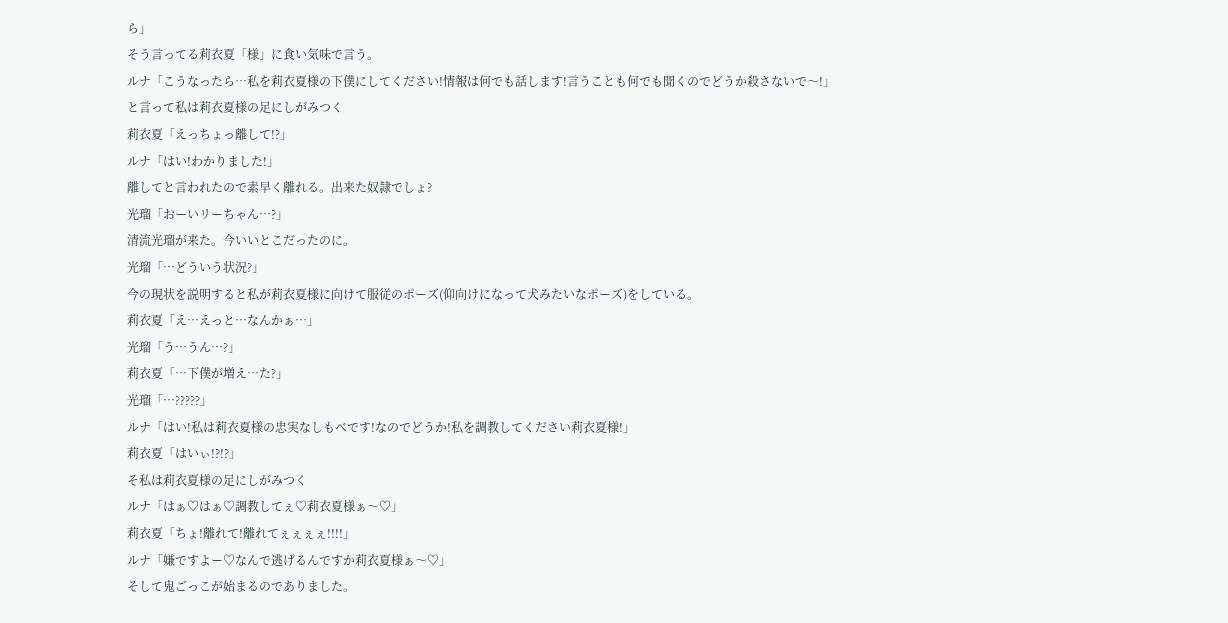ら」
そう言ってる莉衣夏「様」に食い気味で言う。
ルナ「こうなったら…私を莉衣夏様の下僕にしてください!情報は何でも話します!言うことも何でも聞くのでどうか殺さないで〜!」
と言って私は莉衣夏様の足にしがみつく
莉衣夏「えっちょっ離して!?」
ルナ「はい!わかりました!」
離してと言われたので素早く離れる。出来た奴隷でしょ?
光瑠「おーいリーちゃん…?」
清流光瑠が来た。今いいとこだったのに。
光瑠「…どういう状況?」
今の現状を説明すると私が莉衣夏様に向けて服従のポーズ(仰向けになって犬みたいなポーズ)をしている。
莉衣夏「え…えっと…なんかぁ…」
光瑠「う…うん…?」
莉衣夏「…下僕が増え…た?」
光瑠「…?????」
ルナ「はい!私は莉衣夏様の忠実なしもべです!なのでどうか!私を調教してください莉衣夏様!」
莉衣夏「はいぃ!?!?」
そ私は莉衣夏様の足にしがみつく
ルナ「はぁ♡はぁ♡調教してぇ♡莉衣夏様ぁ〜♡」
莉衣夏「ちょ!離れて!離れてぇぇぇぇ!!!!」
ルナ「嫌ですよー♡なんで逃げるんですか莉衣夏様ぁ〜♡」
そして鬼ごっこが始まるのでありました。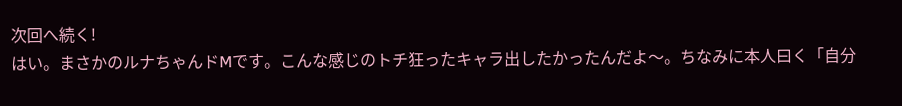次回へ続く!
はい。まさかのルナちゃんドMです。こんな感じのトチ狂ったキャラ出したかったんだよ〜。ちなみに本人曰く「自分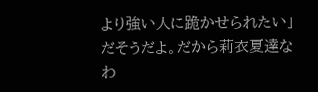より強い人に跪かせられたい」だそうだよ。だから莉衣夏達なわ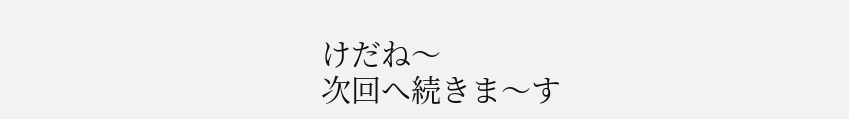けだね〜
次回へ続きま〜す